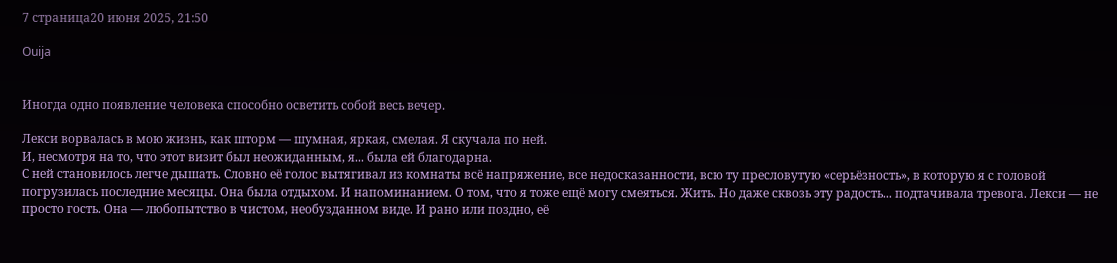7 страница20 июня 2025, 21:50

Ouija


Иногда одно появление человека способно осветить собой весь вечер.

Лекси ворвалась в мою жизнь, как шторм — шумная, яркая, смелая. Я скучала по ней.
И, несмотря на то, что этот визит был неожиданным, я... была ей благодарна.
С ней становилось легче дышать. Словно её голос вытягивал из комнаты всё напряжение, все недосказанности, всю ту пресловутую «серьёзность», в которую я с головой погрузилась последние месяцы. Она была отдыхом. И напоминанием. О том, что я тоже ещё могу смеяться. Жить. Но даже сквозь эту радость... подтачивала тревога. Лекси — не просто гость. Она — любопытство в чистом, необузданном виде. И рано или поздно, её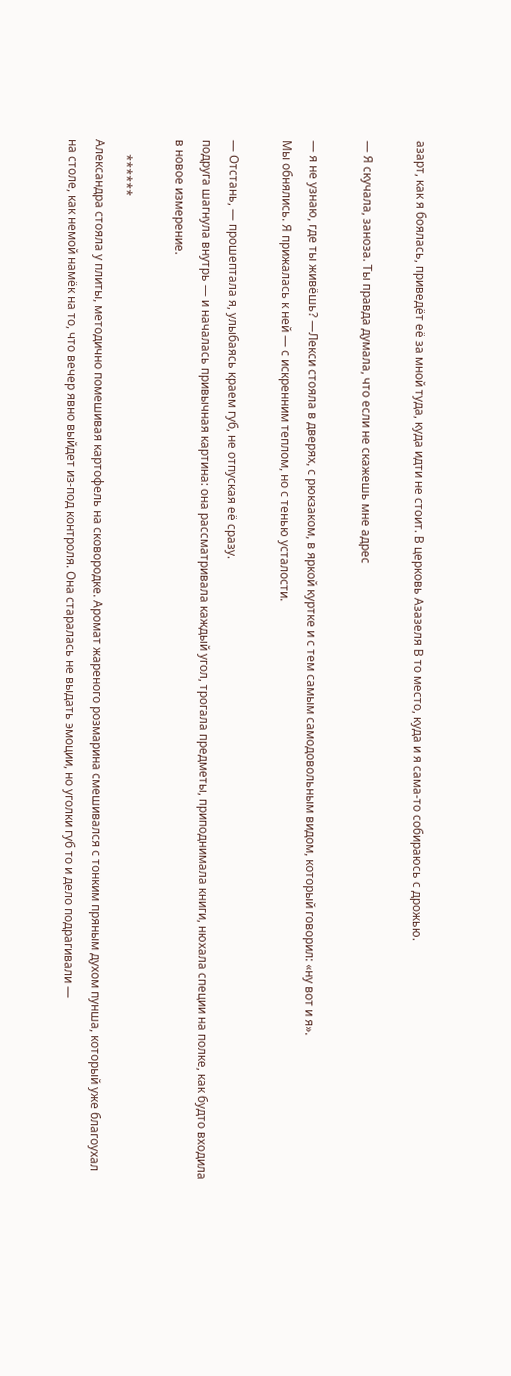азарт, как я боялась, приведёт её за мной туда, куда идти не стоит. В церковь Азазеля В то место, куда и я сама-то собираюсь с дрожью.

— Я скучала, заноза. Ты правда думала, что если не скажешь мне адрес

— я не узнаю, где ты живёшь? —Лекси стояла в дверях, с рюкзаком, в яркой куртке и с тем самым самодовольным видом, который говорил: «ну вот и я».
Мы обнялись. Я прижалась к ней — с искренним теплом, но с тенью усталости.

— Отстань, — прошептала я, улыбаясь краем губ, не отпуская её сразу.
подруга шагнула внутрь — и началась привычная картина: она рассматривала каждый угол, трогала предметы, приподнимала книги, нюхала специи на полке, как будто входила в новое измерение.

     ******
Александра стояла у плиты, методично помешивая картофель на сковородке. Аромат жареного розмарина смешивался с тонким пряным духом пунша, который уже благоухал на столе, как немой намёк на то, что вечер явно выйдет из-под контроля. Она старалась не выдать эмоции, но уголки губ то и дело подрагивали —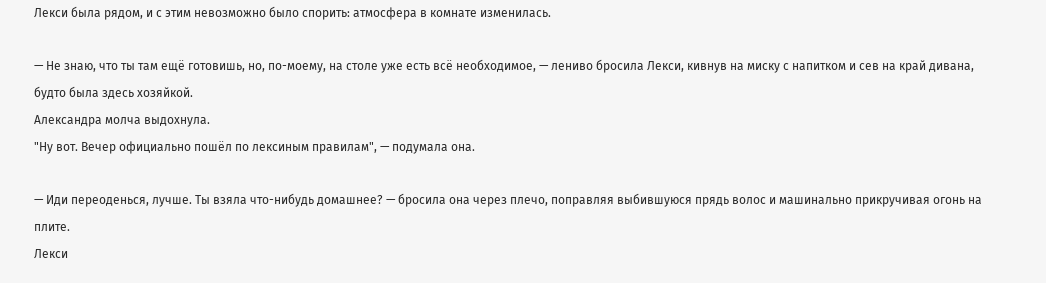Лекси была рядом, и с этим невозможно было спорить: атмосфера в комнате изменилась.

— Не знаю, что ты там ещё готовишь, но, по-моему, на столе уже есть всё необходимое, — лениво бросила Лекси, кивнув на миску с напитком и сев на край дивана, будто была здесь хозяйкой.
Александра молча выдохнула.
"Ну вот. Вечер официально пошёл по лексиным правилам", — подумала она.

— Иди переоденься, лучше. Ты взяла что-нибудь домашнее? — бросила она через плечо, поправляя выбившуюся прядь волос и машинально прикручивая огонь на плите.
Лекси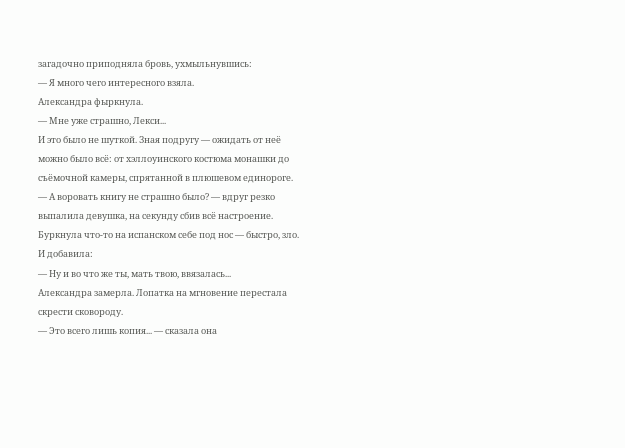загадочно приподняла бровь, ухмыльнувшись:
— Я много чего интересного взяла.
Александра фыркнула.
— Мне уже страшно, Лекси...
И это было не шуткой. Зная подругу — ожидать от неё можно было всё: от хэллоуинского костюма монашки до съёмочной камеры, спрятанной в плюшевом единороге.
— А воровать книгу не страшно было? — вдруг резко выпалила девушка, на секунду сбив всё настроение. Буркнула что-то на испанском себе под нос — быстро, зло.
И добавила:
— Ну и во что же ты, мать твою, ввязалась...
Александра замерла. Лопатка на мгновение перестала скрести сковороду.
— Это всего лишь копия... — сказала она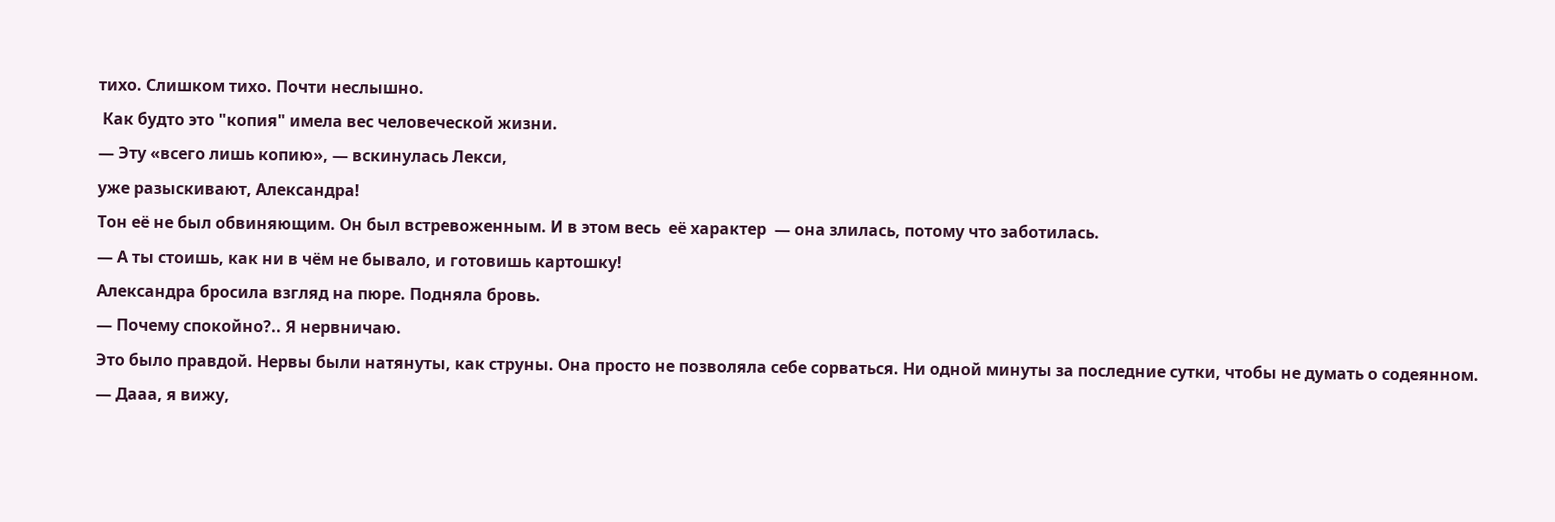тихо. Слишком тихо. Почти неслышно.
 Как будто это "копия" имела вес человеческой жизни.
— Эту «всего лишь копию», — вскинулась Лекси,
уже разыскивают, Александра!
Тон её не был обвиняющим. Он был встревоженным. И в этом весь  её характер  — она злилась, потому что заботилась.
— А ты стоишь, как ни в чём не бывало, и готовишь картошку!
Александра бросила взгляд на пюре. Подняла бровь.
— Почему спокойно?.. Я нервничаю.
Это было правдой. Нервы были натянуты, как струны. Она просто не позволяла себе сорваться. Ни одной минуты за последние сутки, чтобы не думать о содеянном.
— Дааа, я вижу,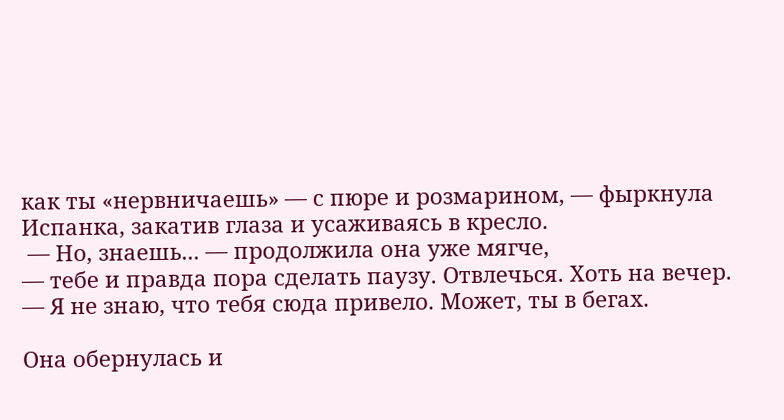как ты «нервничаешь» — с пюре и розмарином, — фыркнула Испанка, закатив глаза и усаживаясь в кресло.
 — Но, знаешь... — продолжила она уже мягче,
— тебе и правда пора сделать паузу. Отвлечься. Хоть на вечер.
— Я не знаю, что тебя сюда привело. Может, ты в бегах.

Она обернулась и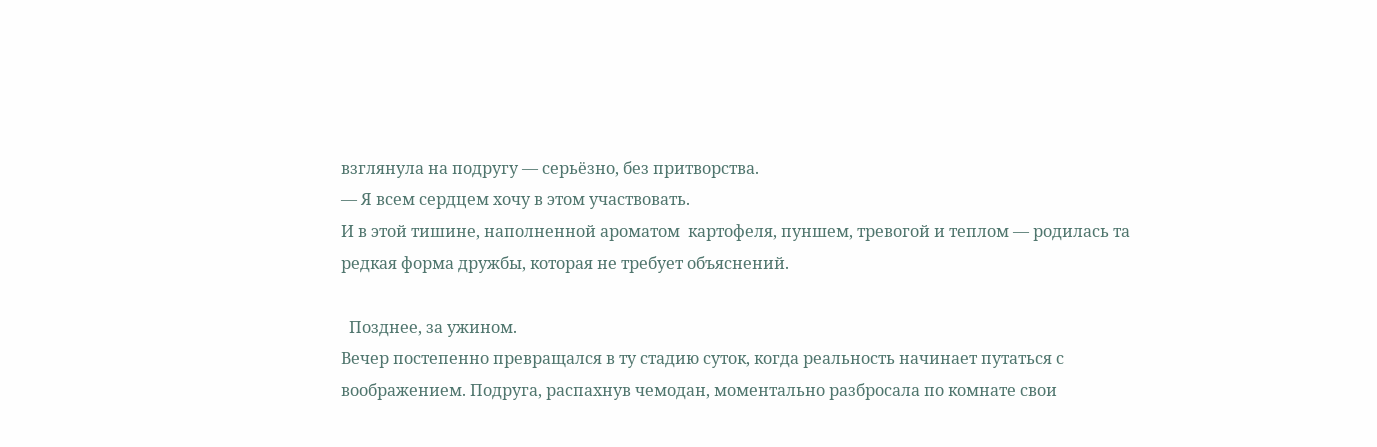взглянула на подругу — серьёзно, без притворства.
— Я всем сердцем хочу в этом участвовать.
И в этой тишине, наполненной ароматом  картофеля, пуншем, тревогой и теплом — родилась та редкая форма дружбы, которая не требует объяснений.

  Позднее, за ужином.
Вечер постепенно превращался в ту стадию суток, когда реальность начинает путаться с воображением. Подруга, распахнув чемодан, моментально разбросала по комнате свои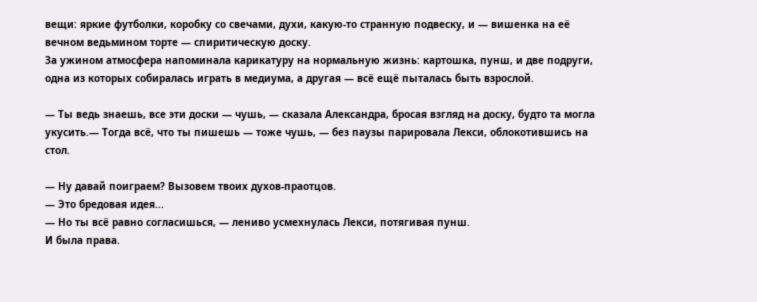вещи: яркие футболки, коробку со свечами, духи, какую-то странную подвеску, и — вишенка на её вечном ведьмином торте — спиритическую доску.
За ужином атмосфера напоминала карикатуру на нормальную жизнь: картошка, пунш, и две подруги, одна из которых собиралась играть в медиума, а другая — всё ещё пыталась быть взрослой.

— Ты ведь знаешь, все эти доски — чушь, — сказала Александра, бросая взгляд на доску, будто та могла укусить.— Тогда всё, что ты пишешь — тоже чушь, — без паузы парировала Лекси, облокотившись на стол.

— Ну давай поиграем? Вызовем твоих духов-праотцов.
— Это бредовая идея...
— Но ты всё равно согласишься, — лениво усмехнулась Лекси, потягивая пунш.
И была права.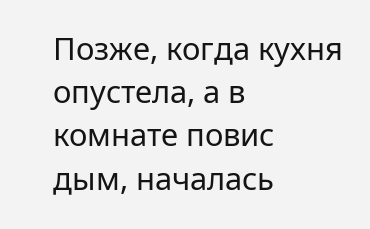Позже, когда кухня опустела, а в комнате повис дым, началась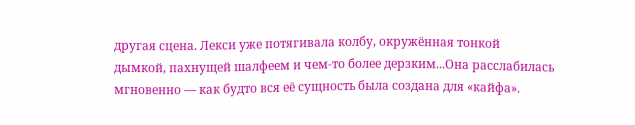другая сцена. Лекси уже потягивала колбу, окружённая тонкой дымкой, пахнущей шалфеем и чем-то более дерзким...Она расслабилась мгновенно — как будто вся её сущность была создана для «кайфа».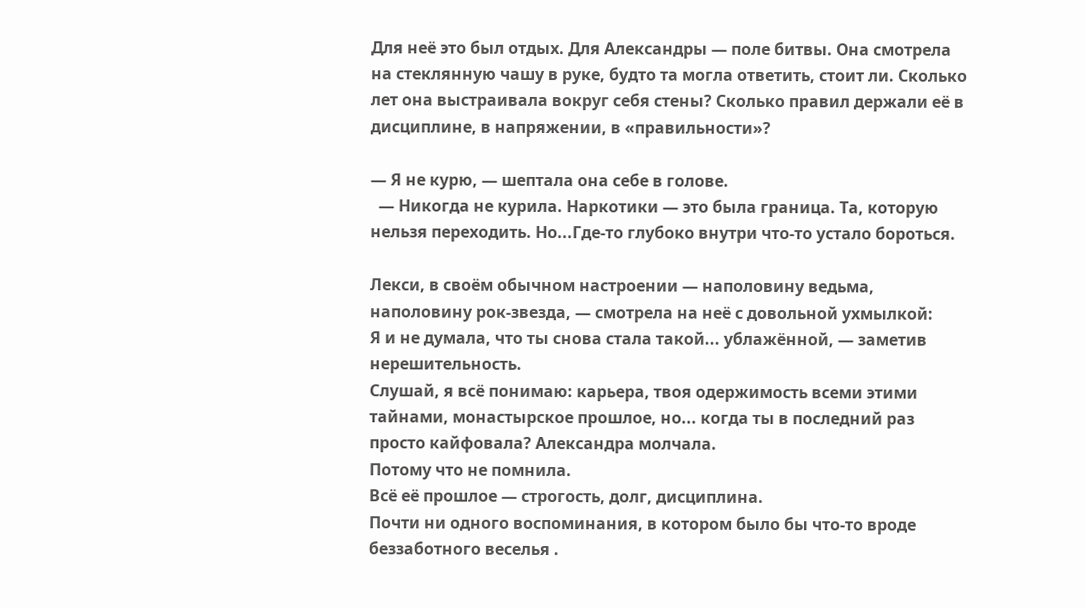Для неё это был отдых. Для Александры — поле битвы. Она смотрела на стеклянную чашу в руке, будто та могла ответить, стоит ли. Сколько лет она выстраивала вокруг себя стены? Сколько правил держали её в дисциплине, в напряжении, в «правильности»?

— Я не курю, — шептала она себе в голове.
  — Никогда не курила. Наркотики — это была граница. Та, которую нельзя переходить. Но...Где-то глубоко внутри что-то устало бороться.

Лекси, в своём обычном настроении — наполовину ведьма, наполовину рок-звезда, — смотрела на неё с довольной ухмылкой:
Я и не думала, что ты снова стала такой... ублажённой, — заметив  нерешительность.
Слушай, я всё понимаю: карьера, твоя одержимость всеми этими тайнами, монастырское прошлое, но... когда ты в последний раз просто кайфовала? Александра молчала.
Потому что не помнила.
Всё её прошлое — строгость, долг, дисциплина.
Почти ни одного воспоминания, в котором было бы что-то вроде беззаботного веселья .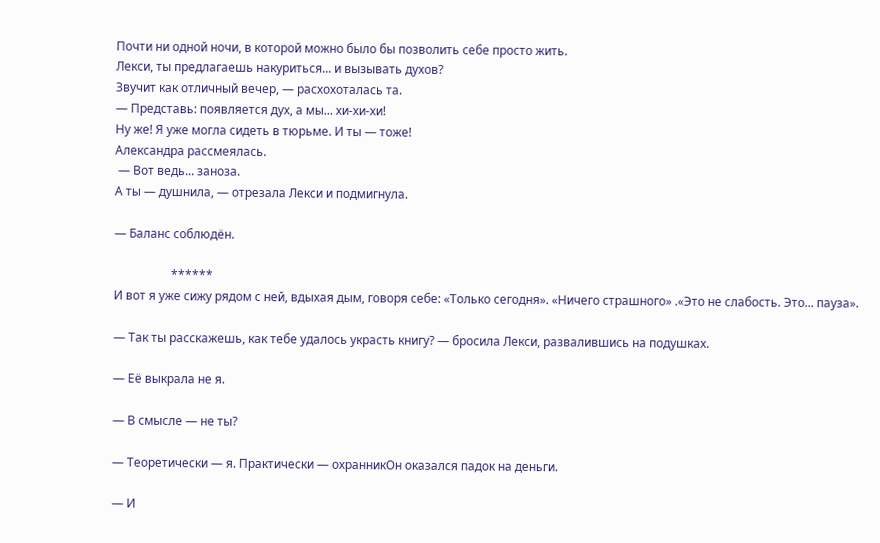Почти ни одной ночи, в которой можно было бы позволить себе просто жить.
Лекси, ты предлагаешь накуриться... и вызывать духов?
Звучит как отличный вечер, — расхохоталась та.
— Представь: появляется дух, а мы... хи-хи-хи!
Ну же! Я уже могла сидеть в тюрьме. И ты — тоже!
Александра рассмеялась.
 — Вот ведь... заноза.
А ты — душнила, — отрезала Лекси и подмигнула.

— Баланс соблюдён.

                   ******
И вот я уже сижу рядом с ней, вдыхая дым, говоря себе: «Только сегодня». «Ничего страшного» .«Это не слабость. Это... пауза».

— Так ты расскажешь, как тебе удалось украсть книгу? — бросила Лекси, развалившись на подушках.

— Её выкрала не я.

— В смысле — не ты?

— Теоретически — я. Практически — охранникОн оказался падок на деньги.

— И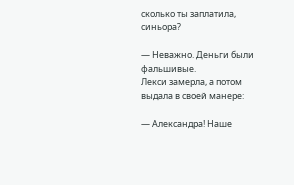сколько ты заплатила, синьора?

— Неважно. Деньги были фальшивые.
Лекси замерла, а потом выдала в своей манере:

— Александра! Наше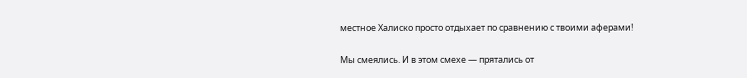местное Халиско просто отдыхает по сравнению с твоими аферами!

Мы смеялись. И в этом смехе — прятались от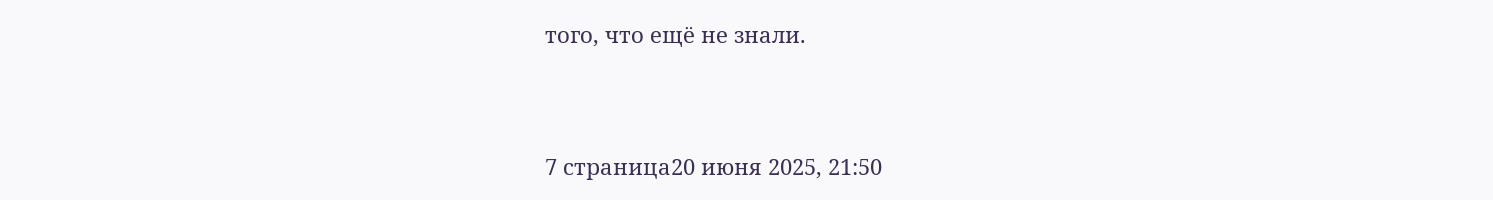того, что ещё не знали.



7 страница20 июня 2025, 21:50